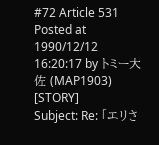#72 Article 531 Posted at 1990/12/12 16:20:17 by トミー大佐 (MAP1903) [STORY]
Subject: Re: 「エリさ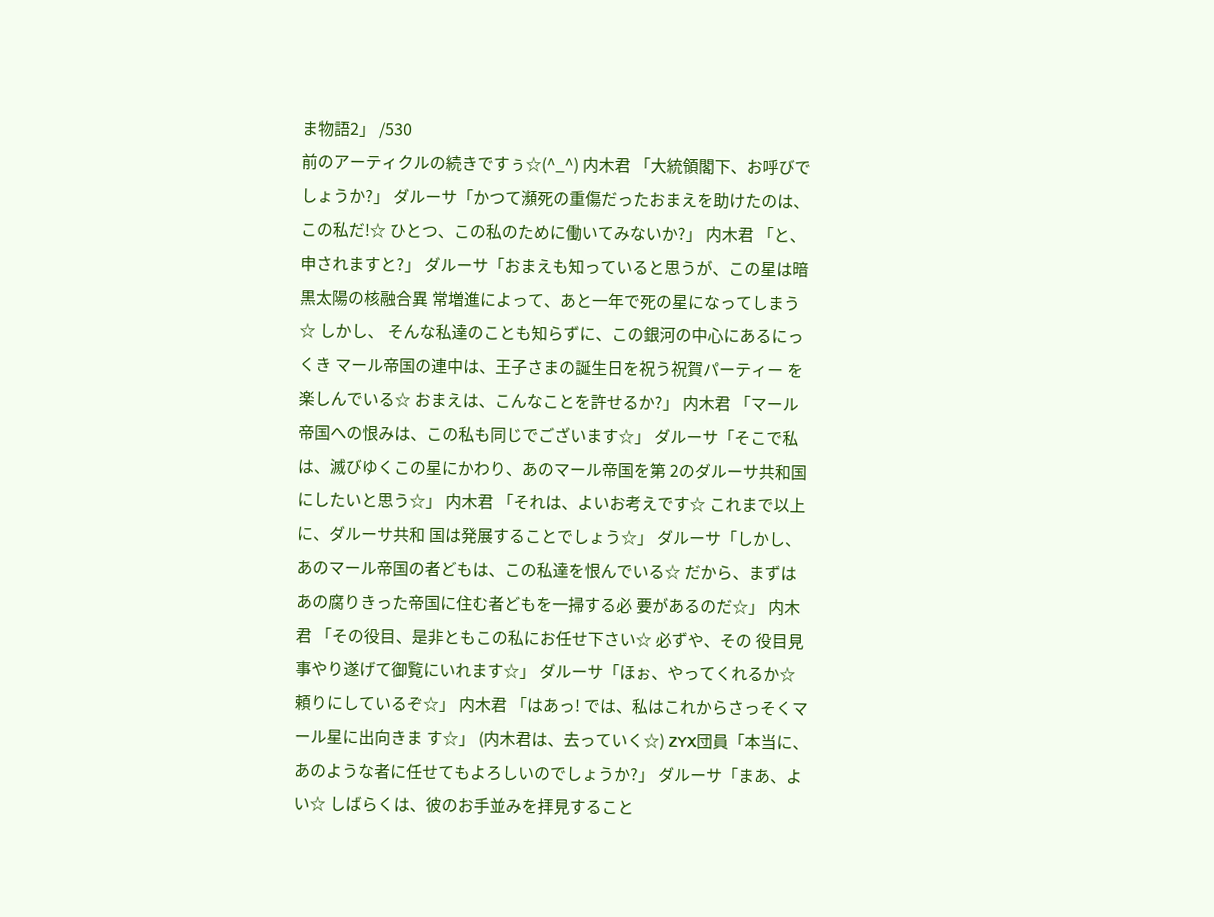ま物語2」 /530
前のアーティクルの続きですぅ☆(^_^) 内木君 「大統領閣下、お呼びでしょうか?」 ダルーサ「かつて瀕死の重傷だったおまえを助けたのは、この私だ!☆ ひとつ、この私のために働いてみないか?」 内木君 「と、申されますと?」 ダルーサ「おまえも知っていると思うが、この星は暗黒太陽の核融合異 常増進によって、あと一年で死の星になってしまう☆ しかし、 そんな私達のことも知らずに、この銀河の中心にあるにっくき マール帝国の連中は、王子さまの誕生日を祝う祝賀パーティー を楽しんでいる☆ おまえは、こんなことを許せるか?」 内木君 「マール帝国への恨みは、この私も同じでございます☆」 ダルーサ「そこで私は、滅びゆくこの星にかわり、あのマール帝国を第 2のダルーサ共和国にしたいと思う☆」 内木君 「それは、よいお考えです☆ これまで以上に、ダルーサ共和 国は発展することでしょう☆」 ダルーサ「しかし、あのマール帝国の者どもは、この私達を恨んでいる☆ だから、まずはあの腐りきった帝国に住む者どもを一掃する必 要があるのだ☆」 内木君 「その役目、是非ともこの私にお任せ下さい☆ 必ずや、その 役目見事やり遂げて御覧にいれます☆」 ダルーサ「ほぉ、やってくれるか☆ 頼りにしているぞ☆」 内木君 「はあっ! では、私はこれからさっそくマール星に出向きま す☆」 (内木君は、去っていく☆) ZYX団員「本当に、あのような者に任せてもよろしいのでしょうか?」 ダルーサ「まあ、よい☆ しばらくは、彼のお手並みを拝見すること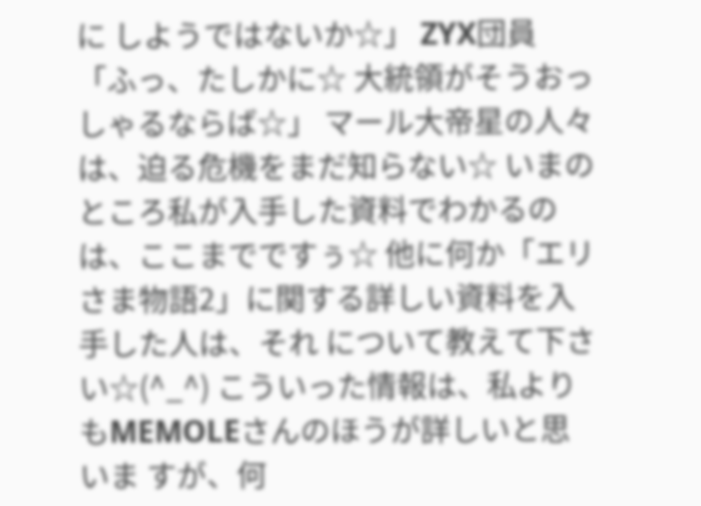に しようではないか☆」 ZYX団員「ふっ、たしかに☆ 大統領がそうおっしゃるならば☆」 マール大帝星の人々は、迫る危機をまだ知らない☆ いまのところ私が入手した資料でわかるのは、ここまでですぅ☆ 他に何か「エリさま物語2」に関する詳しい資料を入手した人は、それ について教えて下さい☆(^_^) こういった情報は、私よりもMEMOLEさんのほうが詳しいと思いま すが、何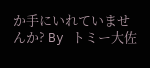か手にいれていませんか? By トミー大佐